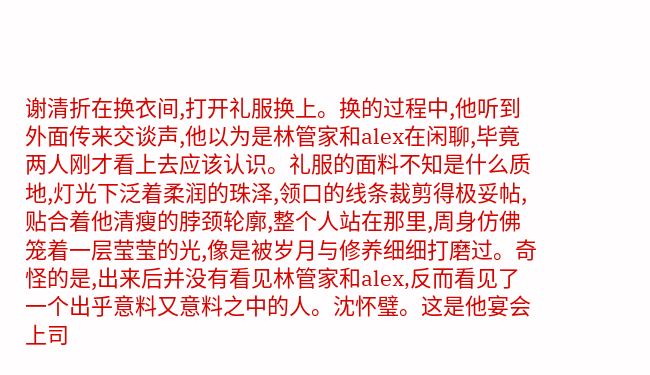谢清折在换衣间,打开礼服换上。换的过程中,他听到外面传来交谈声,他以为是林管家和alex在闲聊,毕竟两人刚才看上去应该认识。礼服的面料不知是什么质地,灯光下泛着柔润的珠泽,领口的线条裁剪得极妥帖,贴合着他清瘦的脖颈轮廓,整个人站在那里,周身仿佛笼着一层莹莹的光,像是被岁月与修养细细打磨过。奇怪的是,出来后并没有看见林管家和alex,反而看见了一个出乎意料又意料之中的人。沈怀璧。这是他宴会上司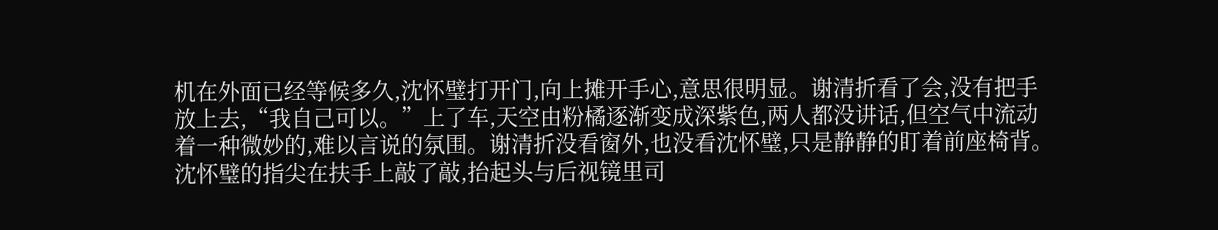机在外面已经等候多久,沈怀璧打开门,向上摊开手心,意思很明显。谢清折看了会,没有把手放上去,“我自己可以。”上了车,天空由粉橘逐渐变成深紫色,两人都没讲话,但空气中流动着一种微妙的,难以言说的氛围。谢清折没看窗外,也没看沈怀璧,只是静静的盯着前座椅背。沈怀璧的指尖在扶手上敲了敲,抬起头与后视镜里司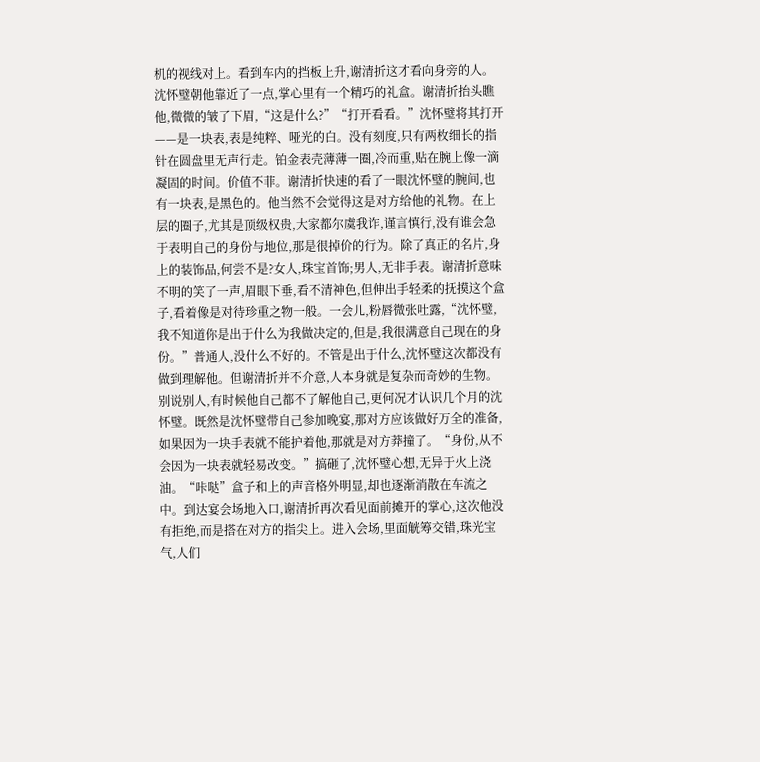机的视线对上。看到车内的挡板上升,谢清折这才看向身旁的人。沈怀璧朝他靠近了一点,掌心里有一个精巧的礼盒。谢清折抬头瞧他,微微的皱了下眉,“这是什么?”“打开看看。”沈怀璧将其打开——是一块表,表是纯粹、哑光的白。没有刻度,只有两枚细长的指针在圆盘里无声行走。铂金表壳薄薄一圈,冷而重,贴在腕上像一滴凝固的时间。价值不菲。谢清折快速的看了一眼沈怀璧的腕间,也有一块表,是黑色的。他当然不会觉得这是对方给他的礼物。在上层的圈子,尤其是顶级权贵,大家都尔虞我诈,谨言慎行,没有谁会急于表明自己的身份与地位,那是很掉价的行为。除了真正的名片,身上的装饰品,何尝不是?女人,珠宝首饰;男人,无非手表。谢清折意味不明的笑了一声,眉眼下垂,看不清神色,但伸出手轻柔的抚摸这个盒子,看着像是对待珍重之物一般。一会儿,粉唇微张吐露,“沈怀璧,我不知道你是出于什么为我做决定的,但是,我很满意自己现在的身份。”普通人,没什么不好的。不管是出于什么,沈怀璧这次都没有做到理解他。但谢清折并不介意,人本身就是复杂而奇妙的生物。别说别人,有时候他自己都不了解他自己,更何况才认识几个月的沈怀璧。既然是沈怀璧带自己参加晚宴,那对方应该做好万全的准备,如果因为一块手表就不能护着他,那就是对方莽撞了。“身份,从不会因为一块表就轻易改变。”搞砸了,沈怀璧心想,无异于火上浇油。“咔哒”盒子和上的声音格外明显,却也逐渐消散在车流之中。到达宴会场地入口,谢清折再次看见面前摊开的掌心,这次他没有拒绝,而是搭在对方的指尖上。进入会场,里面觥筹交错,珠光宝气,人们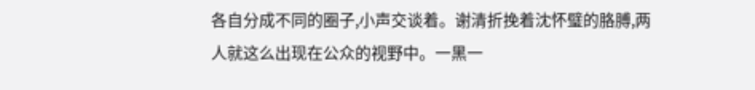各自分成不同的圈子,小声交谈着。谢清折挽着沈怀璧的胳膊,两人就这么出现在公众的视野中。一黑一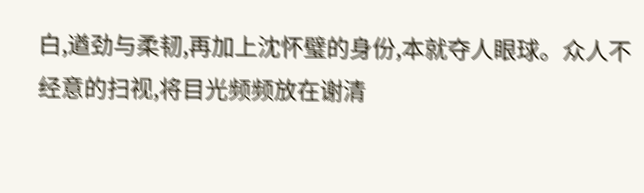白,遒劲与柔韧,再加上沈怀璧的身份,本就夺人眼球。众人不经意的扫视,将目光频频放在谢清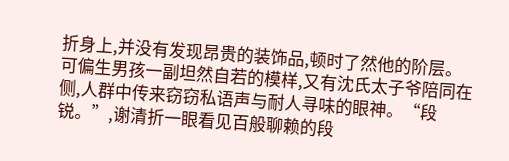折身上,并没有发现昂贵的装饰品,顿时了然他的阶层。可偏生男孩一副坦然自若的模样,又有沈氏太子爷陪同在侧,人群中传来窃窃私语声与耐人寻味的眼神。“段锐。”,谢清折一眼看见百般聊赖的段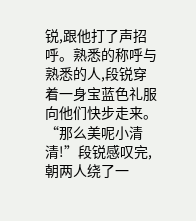锐,跟他打了声招呼。熟悉的称呼与熟悉的人,段锐穿着一身宝蓝色礼服向他们快步走来。“那么美呢小清清!”段锐感叹完,朝两人绕了一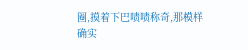圈,摸着下巴啧啧称奇,那模样确实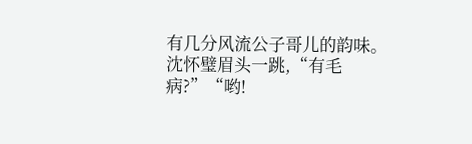有几分风流公子哥儿的韵味。沈怀璧眉头一跳,“有毛病?”“哟!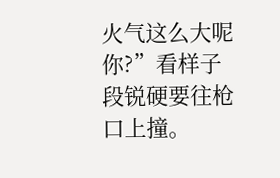火气这么大呢你?”看样子段锐硬要往枪口上撞。